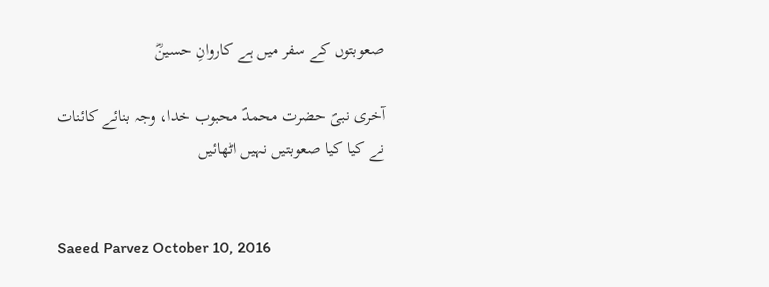صعوبتوں کے سفر میں ہے کاروانِ حسینؓ

آخری نبیؐ حضرت محمدؐ محبوب خدا، وجہ بنائے کائنات نے کیا کیا صعوبتیں نہیں اٹھائیں


Saeed Parvez October 10, 2016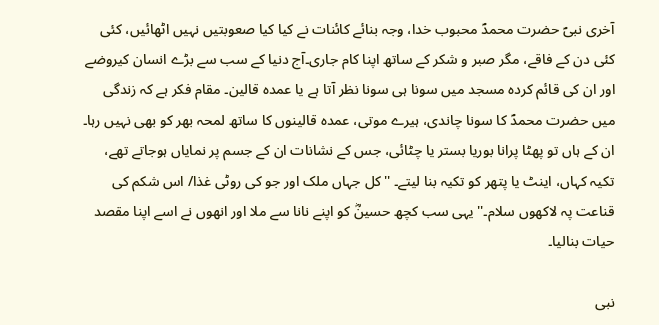آخری نبیؐ حضرت محمدؐ محبوب خدا، وجہ بنائے کائنات نے کیا کیا صعوبتیں نہیں اٹھائیں، کئی کئی دن کے فاقے، مگر صبر و شکر کے ساتھ اپنا کام جاری۔آج دنیا کے سب سے بڑے انسان کیروضے اور ان کی قائم کردہ مسجد میں سونا ہی سونا نظر آتا ہے یا عمدہ قالین۔ مقام فکر ہے کہ زندگی میں حضرت محمدؐ کا سونا چاندی، ہیرے موتی، عمدہ قالینوں کا ساتھ لمحہ بھر کو بھی نہیں رہا۔ ان کے ہاں تو پھٹا پرانا بوریا بستر یا چٹائی، جس کے نشانات ان کے جسم پر نمایاں ہوجاتے تھے، تکیہ کہاں، اینٹ یا پتھر کو تکیہ بنا لیتے۔ ''کل جہاں ملک اور جو کی روٹی غذا/ اس شکم کی قناعت پہ لاکھوں سلام۔'' یہی سب کچھ حسینؓ کو اپنے نانا سے ملا اور انھوں نے اسے اپنا مقصد حیات بنالیا۔

نبی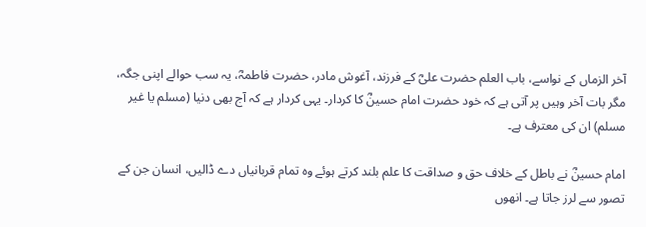آخر الزماں کے نواسے، باب العلم حضرت علیؓ کے فرزند، آغوش مادر، حضرت فاطمہؓ، یہ سب حوالے اپنی جگہ، مگر بات آخر وہیں پر آتی ہے کہ خود حضرت امام حسینؓ کا کردار۔ یہی کردار ہے کہ آج بھی دنیا (مسلم یا غیر مسلم) ان کی معترف ہے۔

امام حسینؓ نے باطل کے خلاف حق و صداقت کا علم بلند کرتے ہوئے وہ تمام قربانیاں دے ڈالیں، انسان جن کے تصور سے لرز جاتا ہے۔ انھوں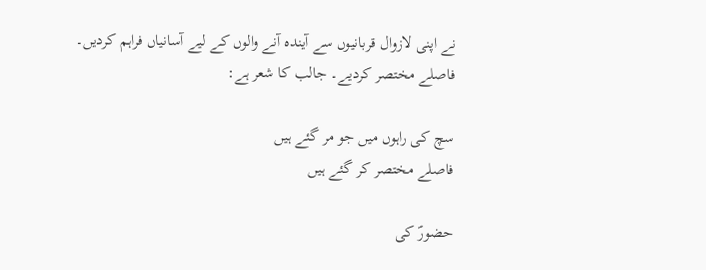نے اپنی لازوال قربانیوں سے آیندہ آنے والوں کے لیے آسانیاں فراہم کردیں۔ فاصلے مختصر کردیے۔ جالب کا شعر ہے:

سچ کی راہوں میں جو مر گئے ہیں
فاصلے مختصر کر گئے ہیں

حضورؐ کی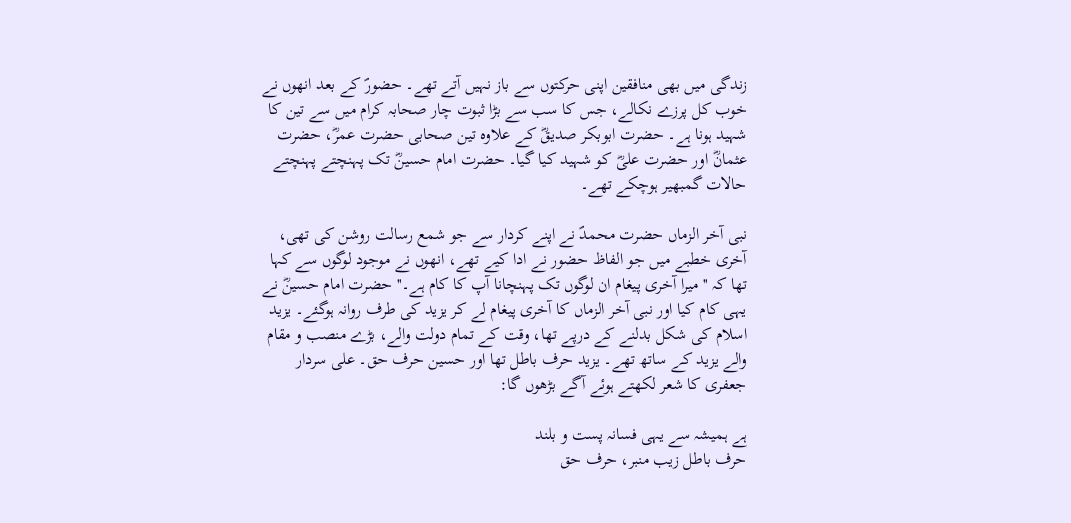زندگی میں بھی منافقین اپنی حرکتوں سے باز نہیں آتے تھے۔ حضورؐ کے بعد انھوں نے خوب کل پرزے نکالے، جس کا سب سے بڑا ثبوت چار صحابہ کرام میں سے تین کا شہید ہونا ہے۔ حضرت ابوبکر صدیقؓ کے علاوہ تین صحابی حضرت عمرؓ، حضرت عثمانؓ اور حضرت علیؓ کو شہید کیا گیا۔ حضرت امام حسینؓ تک پہنچتے پہنچتے حالات گمبھیر ہوچکے تھے۔

نبی آخر الزماں حضرت محمدؐ نے اپنے کردار سے جو شمع رسالت روشن کی تھی، آخری خطبے میں جو الفاظ حضور نے ادا کیے تھے، انھوں نے موجود لوگوں سے کہا تھا کہ ''میرا آخری پیغام ان لوگوں تک پہنچانا آپ کا کام ہے۔'' حضرت امام حسینؓ نے یہی کام کیا اور نبی آخر الزماں کا آخری پیغام لے کر یزید کی طرف روانہ ہوگئے۔ یزید اسلام کی شکل بدلنے کے درپے تھا، وقت کے تمام دولت والے، بڑے منصب و مقام والے یزید کے ساتھ تھے۔ یزید حرف باطل تھا اور حسین حرف حق۔ علی سردار جعفری کا شعر لکھتے ہوئے آگے بڑھوں گا:

ہے ہمیشہ سے یہی فسانہ پست و بلند
حرف باطل زیب منبر، حرف حق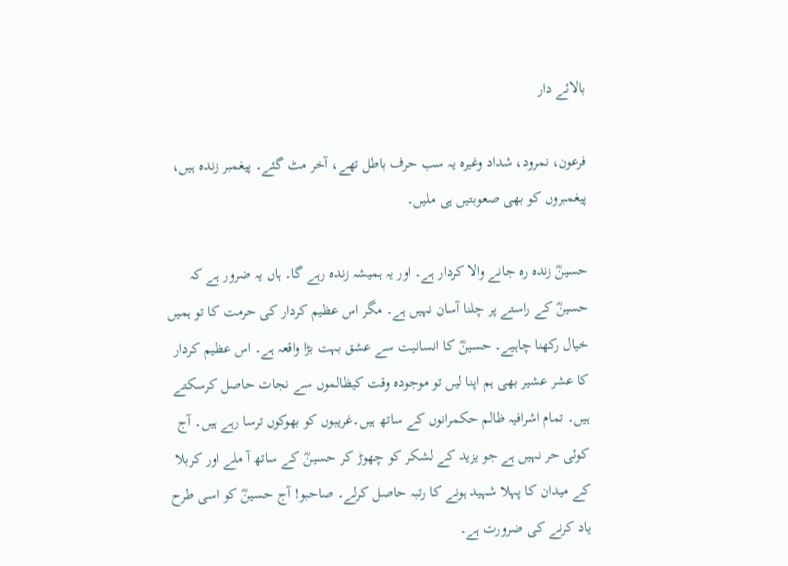بالائے دار

فرعون، نمرود، شداد وغیرہ یہ سب حرف باطل تھے، آخر مٹ گئے۔ پیغمبر زندہ ہیں، پیغمبروں کو بھی صعوبتیں ہی ملیں۔

حسینؓ زندہ رہ جانے والا کردار ہے۔ اور یہ ہمیشہ زندہ رہے گا۔ ہاں یہ ضرور ہے کہ حسینؓ کے راستے پر چلنا آسان نہیں ہے۔ مگر اس عظیم کردار کی حرمت کا تو ہمیں خیال رکھنا چاہیے۔ حسینؓ کا انسانیت سے عشق بہت بڑا واقعہ ہے۔ اس عظیم کردار کا عشر عشیر بھی ہم اپنا لیں تو موجودہ وقت کیظالموں سے نجات حاصل کرسکتے ہیں۔ تمام اشرافیہ ظالم حکمرانوں کے ساتھ ہیں۔غریبوں کو بھوکوں ترسا رہے ہیں۔ آج کوئی حر نہیں ہے جو یزید کے لشکر کو چھوڑ کر حسینؓ کے ساتھ آ ملے اور کربلا کے میدان کا پہلا شہید ہونے کا رتبہ حاصل کرلے۔ صاحبو! آج حسینؓ کو اسی طرح یاد کرنے کی ضرورت ہے۔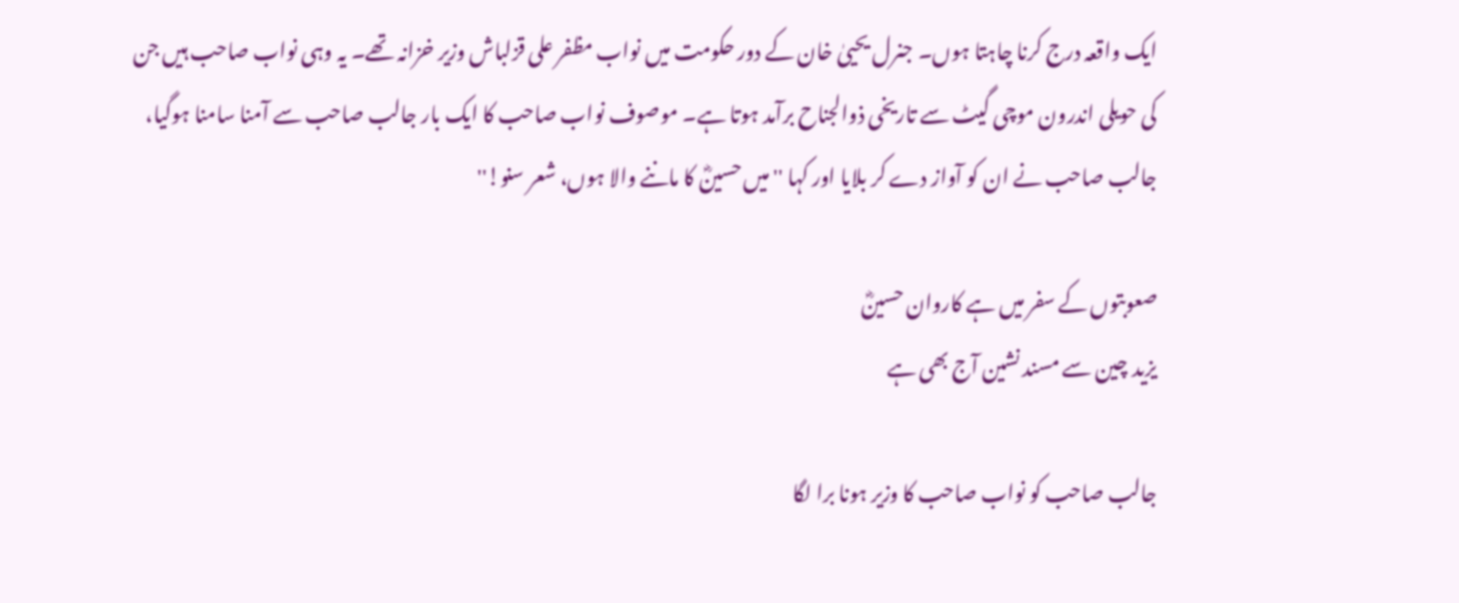ایک واقعہ درج کرنا چاہتا ہوں۔ جنرل یحییٰ خان کے دور حکومت میں نواب مظفر علی قزلباش وزیر خزانہ تھے۔ یہ وہی نواب صاحب ہیں جن کی حویلی اندرون موچی گیٹ سے تاریخی ذوالجناح برآمد ہوتا ہے۔ موصوف نواب صاحب کا ایک بار جالب صاحب سے آمنا سامنا ہوگیا، جالب صاحب نے ان کو آواز دے کر بلایا اور کہا ''میں حسینؓ کا ماننے والا ہوں، شعر سنو!''

صعوبتوں کے سفر میں ہے کاروان حسینؓ
یزید چین سے مسند نشین آج بھی ہے

جالب صاحب کو نواب صاحب کا وزیر ہونا برا لگا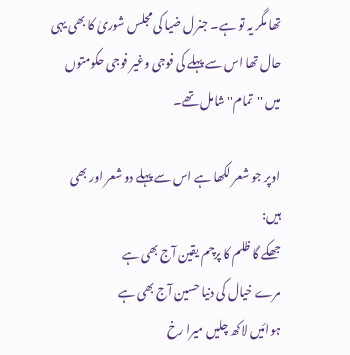تھا مگر یہ تو ہے۔ جنرل ضیا کی مجلس شوریٰ کا بھی یہی حال تھا اس سے پہلے کی فوجی وغیر فوجی حکومتوں میں ''تمام'' شامل تھے۔

اوپر جو شعر لکھا ہے اس سے پہلے دو شعر اور بھی ہیں:
جھکے گا ظلم کا پرچم یقین آج بھی ہے
مرے خیال کی دنیا حسین آج بھی ہے
ہوائیں لاکھ چلیں میرا رخ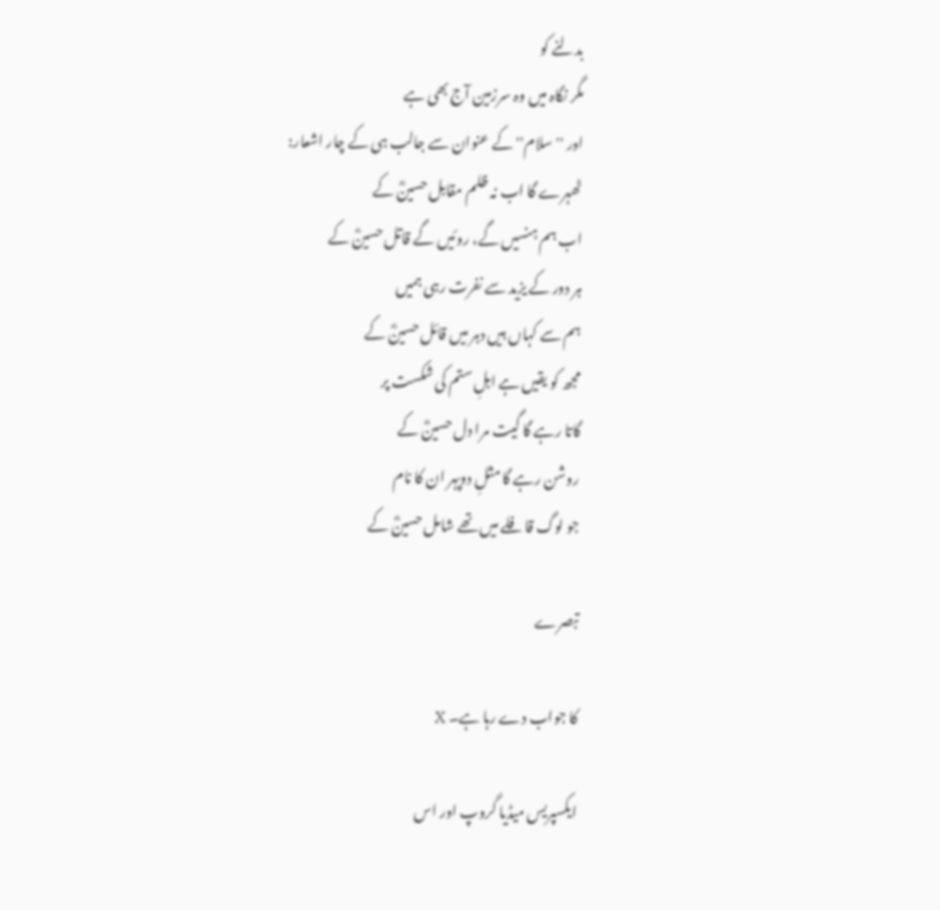بدلنے کو
مگر نگاہ میں وہ سرزمین آج بھی ہے
اور ''سلام'' کے عنوان سے جالب ہی کے چار اشعار:
ٹھہرے گا اب نہ ظلم مقابل حسینؓ کے
اب ہم ہنسیں گے، روئیں گے قاتل حسینؓ کے
ہر دور کے یزید سے نفرت رہی ہمیں
ہم سے کہاں ہیں دہر میں قائل حسینؓ کے
مجھ کو یقیں ہے اہلِ ستم کی شکست پر
گاتا رہے گا گیت مرا دل حسینؓ کے
روشن رہے گا مثلِ دوپہر ان کا نام
جو لوگ قافلے میں تھے شامل حسینؓ کے

تبصرے

کا جواب دے رہا ہے۔ X

ایکسپریس میڈیا گروپ اور اس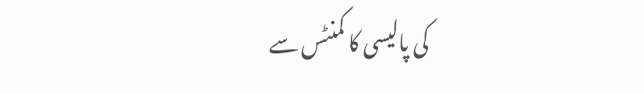کی پالیسی کا کمنٹس سے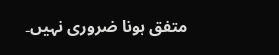متفق ہونا ضروری نہیں۔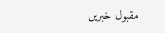مقبول خبریں